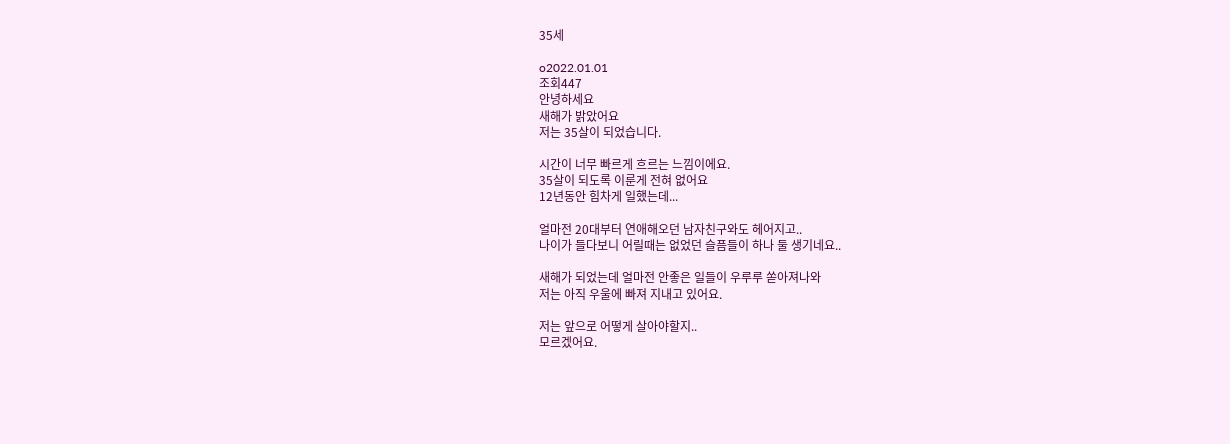35세

o2022.01.01
조회447
안녕하세요
새해가 밝았어요
저는 35살이 되었습니다.

시간이 너무 빠르게 흐르는 느낌이에요.
35살이 되도록 이룬게 전혀 없어요
12년동안 힘차게 일했는데...

얼마전 20대부터 연애해오던 남자친구와도 헤어지고..
나이가 들다보니 어릴때는 없었던 슬픔들이 하나 둘 생기네요..

새해가 되었는데 얼마전 안좋은 일들이 우루루 쏟아져나와
저는 아직 우울에 빠져 지내고 있어요.

저는 앞으로 어떻게 살아야할지..
모르겠어요.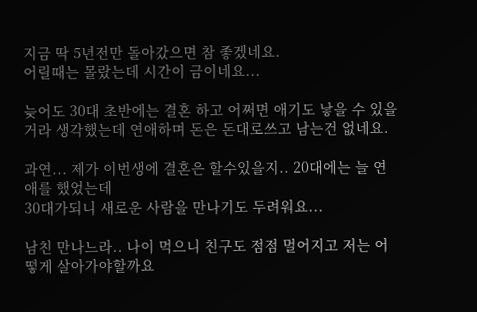지금 딱 5년전만 돌아갔으면 참 좋겠네요.
어릴때는 몰랐는데 시간이 금이네요...

늦어도 30대 초반에는 결혼 하고 어쩌면 애기도 낳을 수 있을거라 생각했는데 연애하며 돈은 돈대로쓰고 남는건 없네요.

과연... 제가 이번생에 결혼은 할수있을지.. 20대에는 늘 연애를 했었는데
30대가되니 새로운 사람을 만나기도 두려워요...

남친 만나느라.. 나이 먹으니 친구도 점점 멀어지고 저는 어떻게 살아가야할까요